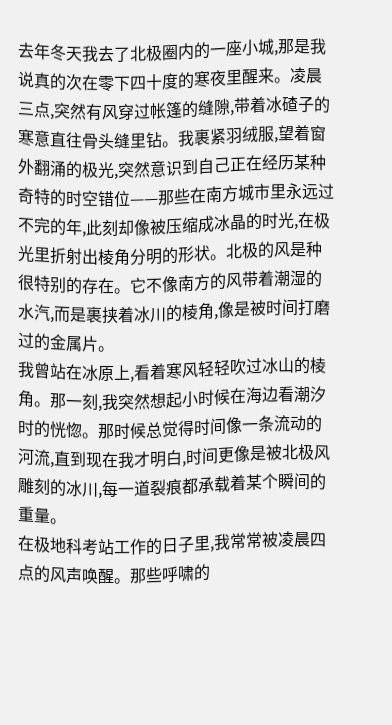去年冬天我去了北极圈内的一座小城,那是我说真的次在零下四十度的寒夜里醒来。凌晨三点,突然有风穿过帐篷的缝隙,带着冰碴子的寒意直往骨头缝里钻。我裹紧羽绒服,望着窗外翻涌的极光,突然意识到自己正在经历某种奇特的时空错位——那些在南方城市里永远过不完的年,此刻却像被压缩成冰晶的时光,在极光里折射出棱角分明的形状。北极的风是种很特别的存在。它不像南方的风带着潮湿的水汽,而是裹挟着冰川的棱角,像是被时间打磨过的金属片。
我曾站在冰原上,看着寒风轻轻吹过冰山的棱角。那一刻,我突然想起小时候在海边看潮汐时的恍惚。那时候总觉得时间像一条流动的河流,直到现在我才明白,时间更像是被北极风雕刻的冰川,每一道裂痕都承载着某个瞬间的重量。
在极地科考站工作的日子里,我常常被凌晨四点的风声唤醒。那些呼啸的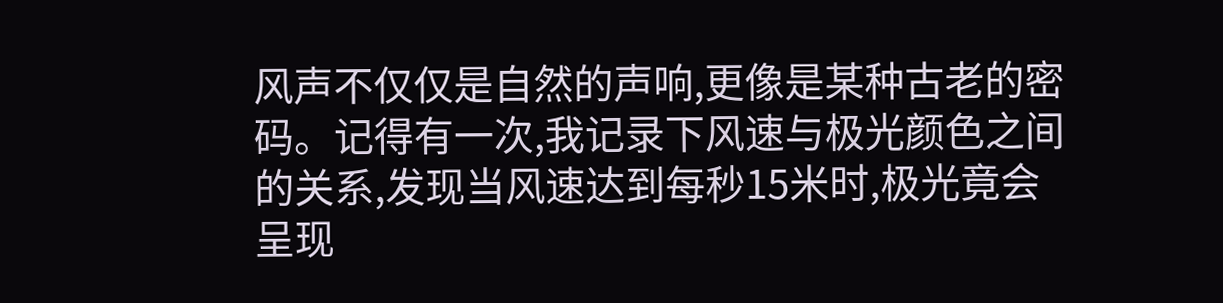风声不仅仅是自然的声响,更像是某种古老的密码。记得有一次,我记录下风速与极光颜色之间的关系,发现当风速达到每秒15米时,极光竟会呈现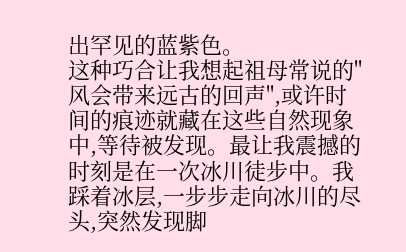出罕见的蓝紫色。
这种巧合让我想起祖母常说的"风会带来远古的回声",或许时间的痕迹就藏在这些自然现象中,等待被发现。最让我震撼的时刻是在一次冰川徒步中。我踩着冰层,一步步走向冰川的尽头,突然发现脚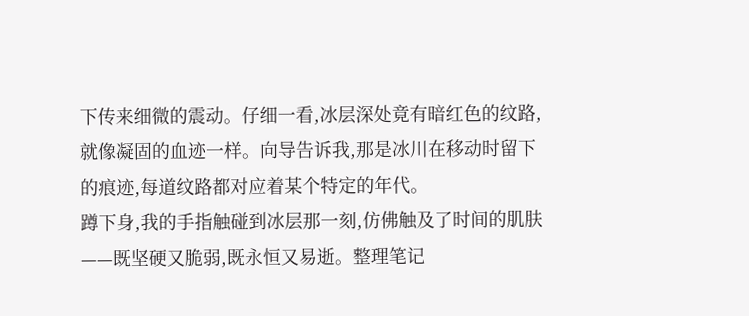下传来细微的震动。仔细一看,冰层深处竟有暗红色的纹路,就像凝固的血迹一样。向导告诉我,那是冰川在移动时留下的痕迹,每道纹路都对应着某个特定的年代。
蹲下身,我的手指触碰到冰层那一刻,仿佛触及了时间的肌肤——既坚硬又脆弱,既永恒又易逝。整理笔记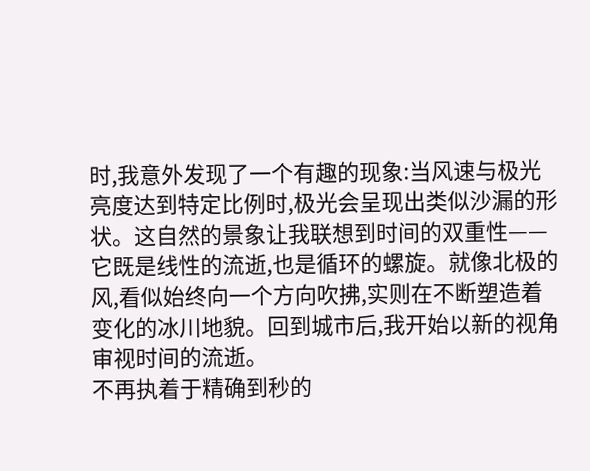时,我意外发现了一个有趣的现象:当风速与极光亮度达到特定比例时,极光会呈现出类似沙漏的形状。这自然的景象让我联想到时间的双重性——它既是线性的流逝,也是循环的螺旋。就像北极的风,看似始终向一个方向吹拂,实则在不断塑造着变化的冰川地貌。回到城市后,我开始以新的视角审视时间的流逝。
不再执着于精确到秒的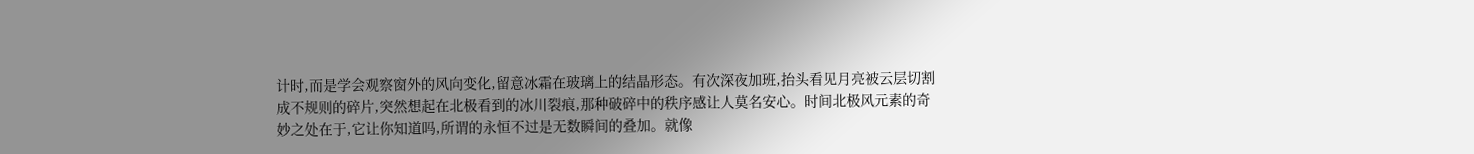计时,而是学会观察窗外的风向变化,留意冰霜在玻璃上的结晶形态。有次深夜加班,抬头看见月亮被云层切割成不规则的碎片,突然想起在北极看到的冰川裂痕,那种破碎中的秩序感让人莫名安心。时间北极风元素的奇妙之处在于,它让你知道吗,所谓的永恒不过是无数瞬间的叠加。就像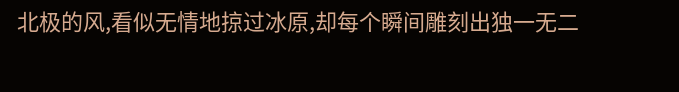北极的风,看似无情地掠过冰原,却每个瞬间雕刻出独一无二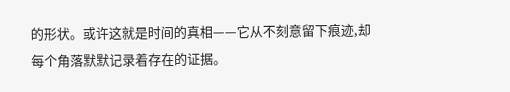的形状。或许这就是时间的真相——它从不刻意留下痕迹,却每个角落默默记录着存在的证据。